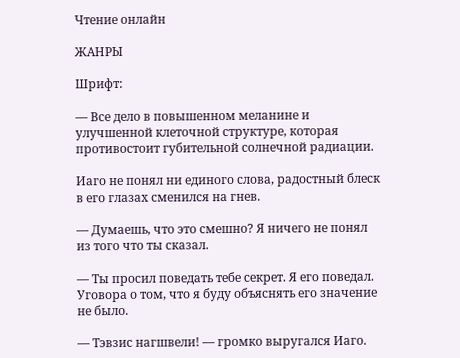Чтение онлайн

ЖАНРЫ

Шрифт:

— Все дело в повышенном меланине и улучшенной клеточной структуре, которая противостоит губительной солнечной радиации.

Иаго не понял ни единого слова, радостный блеск в его глазах сменился на гнев.

— Думаешь, что это смешно? Я ничего не понял из того что ты сказал.

— Ты просил поведать тебе секрет. Я его поведал. Уговора о том, что я буду объяснять его значение не было.

— Тэвзис нагшвели! — громко выругался Иаго.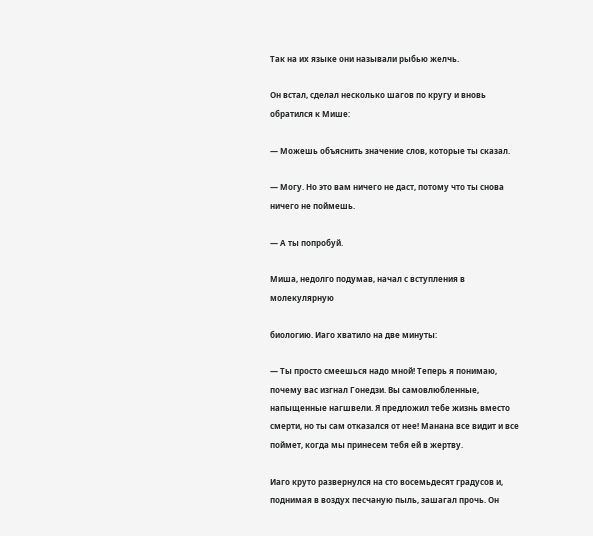Так на их языке они называли рыбью желчь.

Он встал, сделал несколько шагов по кругу и вновь обратился к Мише:

— Можешь объяснить значение слов, которые ты сказал.

— Могу. Но это вам ничего не даст, потому что ты снова ничего не поймешь.

— А ты попробуй.

Миша, недолго подумав, начал с вступления в молекулярную

биологию. Иаго хватило на две минуты:

— Ты просто смеешься надо мной! Теперь я понимаю, почему вас изгнал Гонедзи. Вы самовлюбленные, напыщенные нагшвели. Я предложил тебе жизнь вместо смерти, но ты сам отказался от нее! Манана все видит и все поймет, когда мы принесем тебя ей в жертву.

Иаго круто развернулся на сто восемьдесят градусов и, поднимая в воздух песчаную пыль, зашагал прочь. Он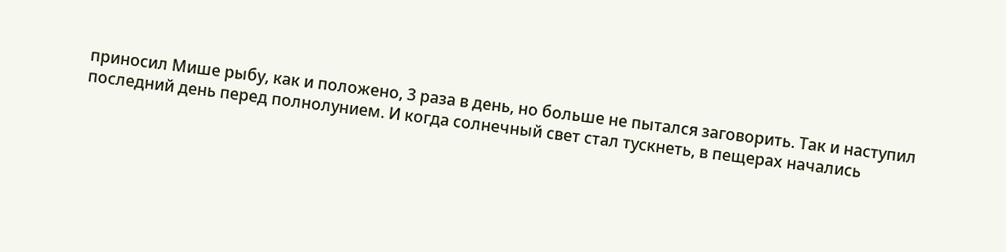приносил Мише рыбу, как и положено, 3 раза в день, но больше не пытался заговорить. Так и наступил последний день перед полнолунием. И когда солнечный свет стал тускнеть, в пещерах начались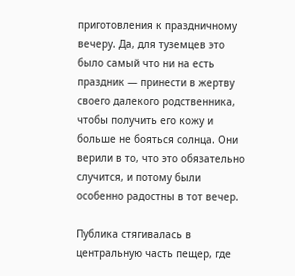приготовления к праздничному вечеру. Да, для туземцев это было самый что ни на есть праздник — принести в жертву своего далекого родственника, чтобы получить его кожу и больше не бояться солнца. Они верили в то, что это обязательно случится, и потому были особенно радостны в тот вечер.

Публика стягивалась в центральную часть пещер, где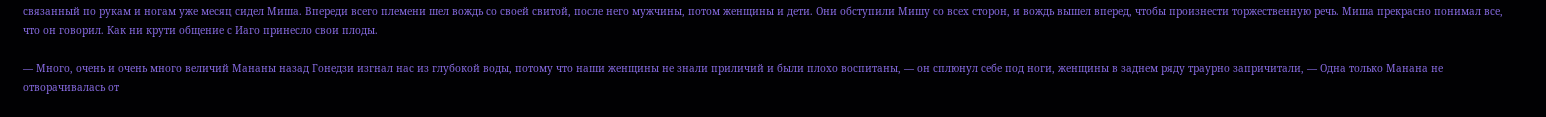связанный по рукам и ногам уже месяц сидел Миша. Впереди всего племени шел вождь со своей свитой, после него мужчины, потом женщины и дети. Они обступили Мишу со всех сторон, и вождь вышел вперед, чтобы произнести торжественную речь. Миша прекрасно понимал все, что он говорил. Как ни крути общение с Иаго принесло свои плоды.

— Много, очень и очень много величий Мананы назад Гонедзи изгнал нас из глубокой воды, потому что наши женщины не знали приличий и были плохо воспитаны, — он сплюнул себе под ноги, женщины в заднем ряду траурно запричитали, — Одна только Манана не отворачивалась от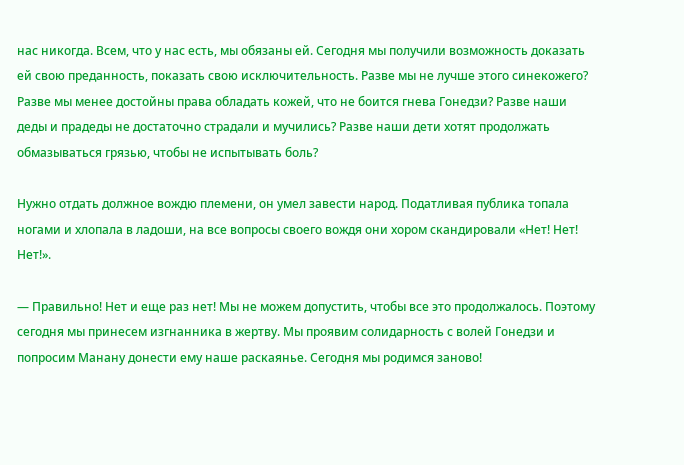нас никогда. Всем, что у нас есть, мы обязаны ей. Сегодня мы получили возможность доказать ей свою преданность, показать свою исключительность. Разве мы не лучше этого синекожего? Разве мы менее достойны права обладать кожей, что не боится гнева Гонедзи? Разве наши деды и прадеды не достаточно страдали и мучились? Разве наши дети хотят продолжать обмазываться грязью, чтобы не испытывать боль?

Нужно отдать должное вождю племени, он умел завести народ. Податливая публика топала ногами и хлопала в ладоши, на все вопросы своего вождя они хором скандировали «Нет! Нет! Нет!».

— Правильно! Нет и еще раз нет! Мы не можем допустить, чтобы все это продолжалось. Поэтому сегодня мы принесем изгнанника в жертву. Мы проявим солидарность с волей Гонедзи и попросим Манану донести ему наше раскаянье. Сегодня мы родимся заново!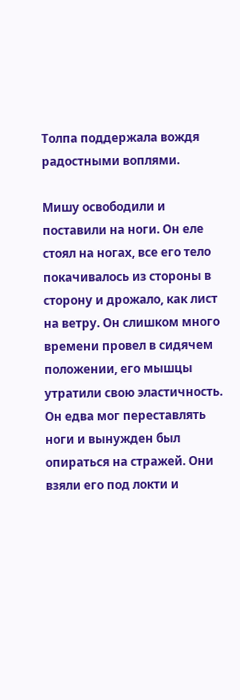Толпа поддержала вождя радостными воплями.

Мишу освободили и поставили на ноги. Он еле стоял на ногах, все его тело покачивалось из стороны в сторону и дрожало, как лист на ветру. Он слишком много времени провел в сидячем положении, его мышцы утратили свою эластичность. Он едва мог переставлять ноги и вынужден был опираться на стражей. Они взяли его под локти и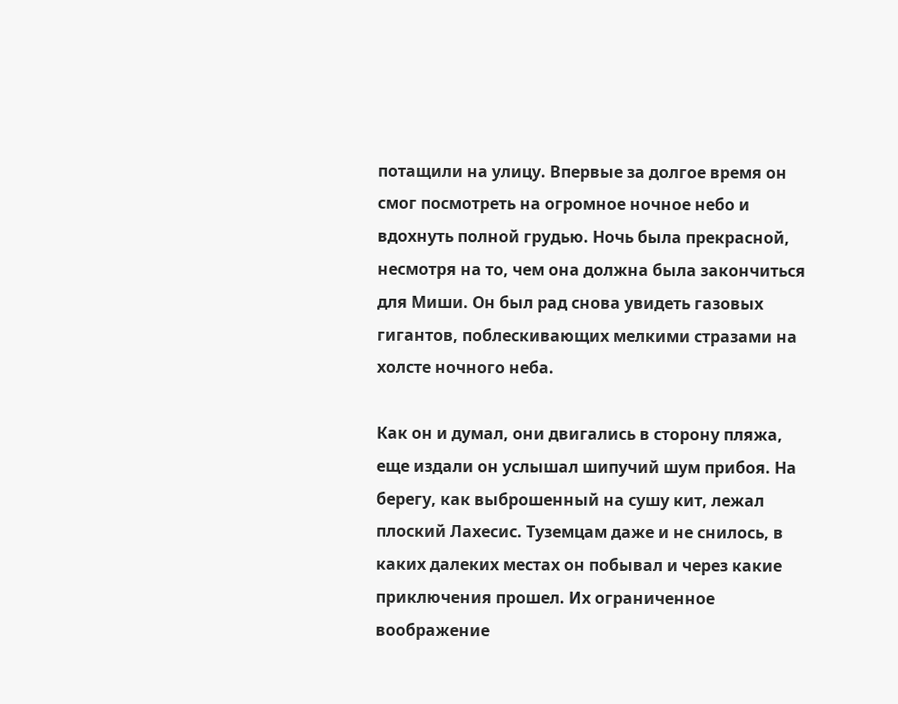потащили на улицу. Впервые за долгое время он смог посмотреть на огромное ночное небо и вдохнуть полной грудью. Ночь была прекрасной, несмотря на то, чем она должна была закончиться для Миши. Он был рад снова увидеть газовых гигантов, поблескивающих мелкими стразами на холсте ночного неба.

Как он и думал, они двигались в сторону пляжа, еще издали он услышал шипучий шум прибоя. На берегу, как выброшенный на сушу кит, лежал плоский Лахесис. Туземцам даже и не снилось, в каких далеких местах он побывал и через какие приключения прошел. Их ограниченное воображение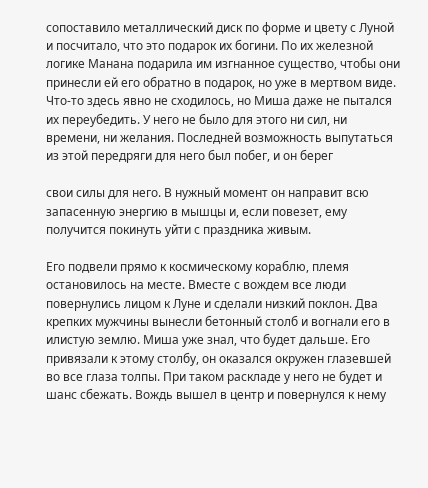сопоставило металлический диск по форме и цвету с Луной и посчитало, что это подарок их богини. По их железной логике Манана подарила им изгнанное существо, чтобы они принесли ей его обратно в подарок, но уже в мертвом виде. Что-то здесь явно не сходилось, но Миша даже не пытался их переубедить. У него не было для этого ни сил, ни времени, ни желания. Последней возможность выпутаться из этой передряги для него был побег, и он берег

свои силы для него. В нужный момент он направит всю запасенную энергию в мышцы и, если повезет, ему получится покинуть уйти с праздника живым.

Его подвели прямо к космическому кораблю, племя остановилось на месте. Вместе с вождем все люди повернулись лицом к Луне и сделали низкий поклон. Два крепких мужчины вынесли бетонный столб и вогнали его в илистую землю. Миша уже знал, что будет дальше. Его привязали к этому столбу, он оказался окружен глазевшей во все глаза толпы. При таком раскладе у него не будет и шанс сбежать. Вождь вышел в центр и повернулся к нему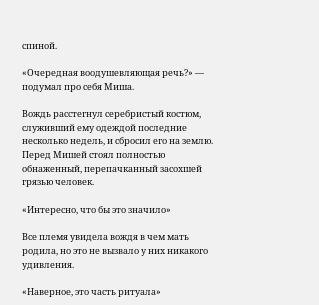спиной.

«Очередная воодушевляющая речь?» — подумал про себя Миша.

Вождь расстегнул серебристый костюм, служивший ему одеждой последние несколько недель, и сбросил его на землю. Перед Мишей стоял полностью обнаженный, перепачканный засохшей грязью человек.

«Интересно, что бы это значило»

Все племя увидела вождя в чем мать родила, но это не вызвало у них никакого удивления.

«Наверное, это часть ритуала»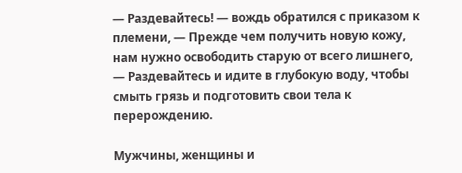— Раздевайтесь! — вождь обратился с приказом к племени, — Прежде чем получить новую кожу, нам нужно освободить старую от всего лишнего, — Раздевайтесь и идите в глубокую воду, чтобы смыть грязь и подготовить свои тела к перерождению.

Мужчины, женщины и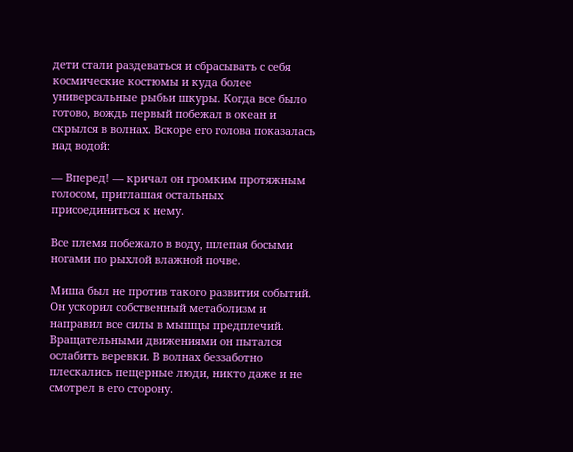дети стали раздеваться и сбрасывать с себя космические костюмы и куда более универсальные рыбьи шкуры. Когда все было готово, вождь первый побежал в океан и скрылся в волнах. Вскоре его голова показалась над водой:

— Вперед! — кричал он громким протяжным голосом, приглашая остальных присоединиться к нему.

Все племя побежало в воду, шлепая босыми ногами по рыхлой влажной почве.

Миша был не против такого развития событий. Он ускорил собственный метаболизм и направил все силы в мышцы предплечий. Вращательными движениями он пытался ослабить веревки. В волнах беззаботно плескались пещерные люди, никто даже и не смотрел в его сторону.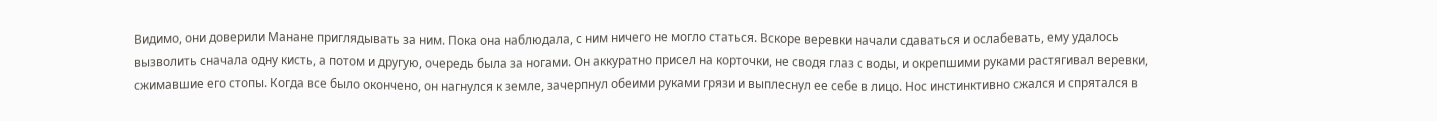Видимо, они доверили Манане приглядывать за ним. Пока она наблюдала, с ним ничего не могло статься. Вскоре веревки начали сдаваться и ослабевать, ему удалось вызволить сначала одну кисть, а потом и другую, очередь была за ногами. Он аккуратно присел на корточки, не сводя глаз с воды, и окрепшими руками растягивал веревки, сжимавшие его стопы. Когда все было окончено, он нагнулся к земле, зачерпнул обеими руками грязи и выплеснул ее себе в лицо. Нос инстинктивно сжался и спрятался в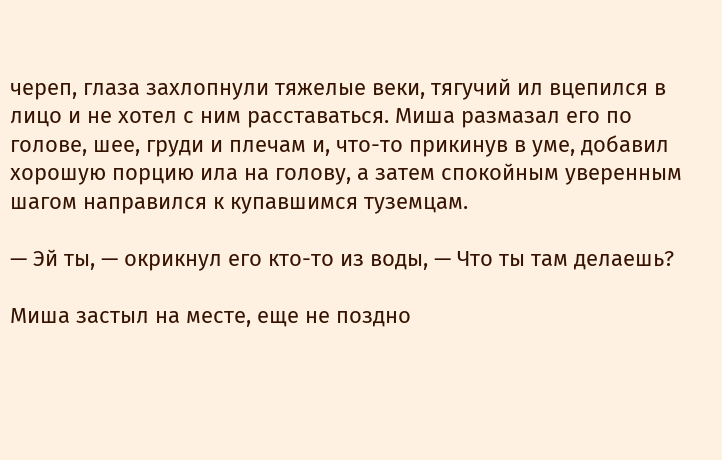череп, глаза захлопнули тяжелые веки, тягучий ил вцепился в лицо и не хотел с ним расставаться. Миша размазал его по голове, шее, груди и плечам и, что-то прикинув в уме, добавил хорошую порцию ила на голову, а затем спокойным уверенным шагом направился к купавшимся туземцам.

— Эй ты, — окрикнул его кто-то из воды, — Что ты там делаешь?

Миша застыл на месте, еще не поздно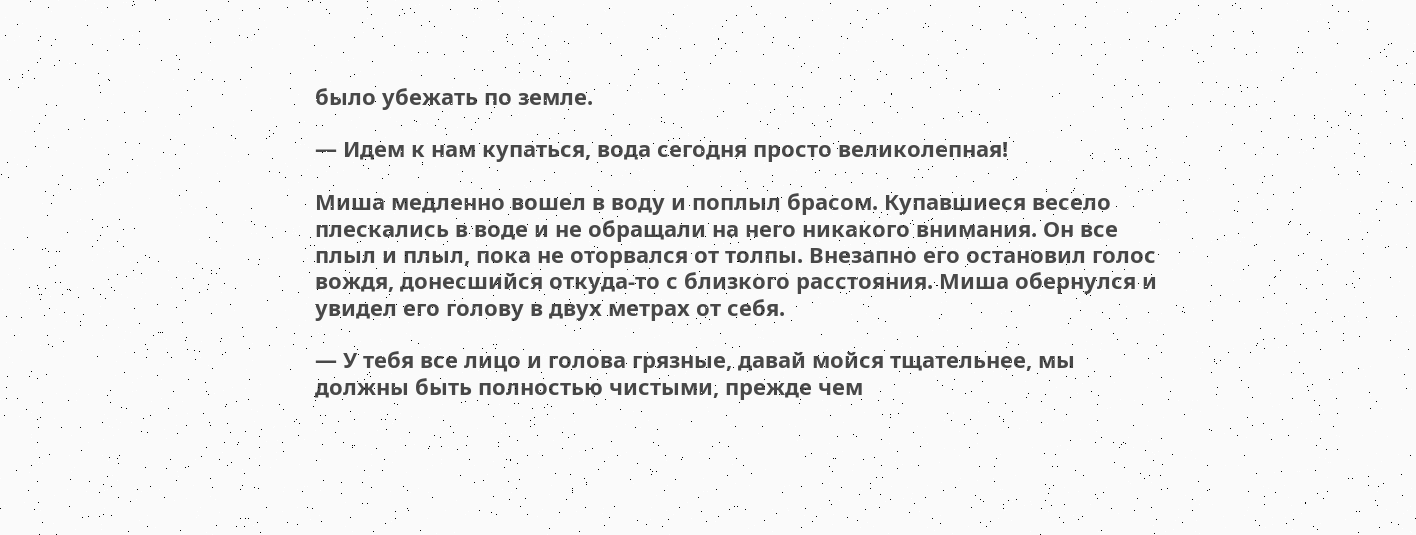было убежать по земле.

— Идем к нам купаться, вода сегодня просто великолепная!

Миша медленно вошел в воду и поплыл брасом. Купавшиеся весело плескались в воде и не обращали на него никакого внимания. Он все плыл и плыл, пока не оторвался от толпы. Внезапно его остановил голос вождя, донесшийся откуда-то с близкого расстояния. Миша обернулся и увидел его голову в двух метрах от себя.

— У тебя все лицо и голова грязные, давай мойся тщательнее, мы должны быть полностью чистыми, прежде чем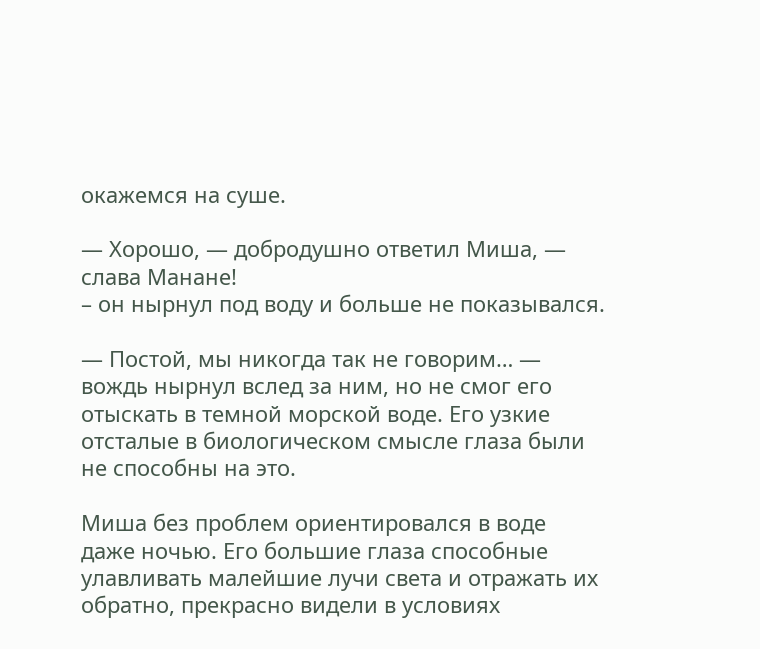окажемся на суше.

— Хорошо, — добродушно ответил Миша, — слава Манане!
– он нырнул под воду и больше не показывался.

— Постой, мы никогда так не говорим… — вождь нырнул вслед за ним, но не смог его отыскать в темной морской воде. Его узкие отсталые в биологическом смысле глаза были не способны на это.

Миша без проблем ориентировался в воде даже ночью. Его большие глаза способные улавливать малейшие лучи света и отражать их обратно, прекрасно видели в условиях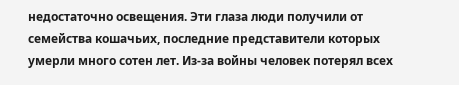недостаточно освещения. Эти глаза люди получили от семейства кошачьих, последние представители которых умерли много сотен лет. Из-за войны человек потерял всех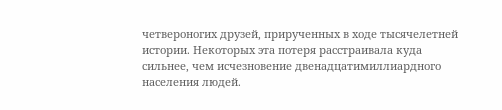четвероногих друзей, прирученных в ходе тысячелетней истории. Некоторых эта потеря расстраивала куда сильнее, чем исчезновение двенадцатимиллиардного населения людей.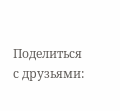Поделиться с друзьями: